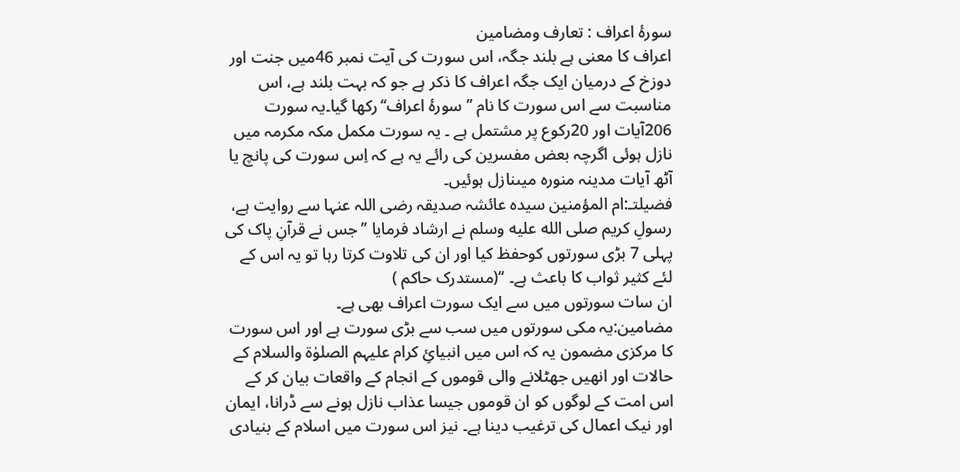سورۂ اعراف : تعارف ومضامین
اعراف کا معنی ہے بلند جگہ، اس سورت کی آیت نمبر 46میں جنت اور دوزخ کے درمیان ایک جگہ اعراف کا ذکر ہے جو کہ بہت بلند ہے، اس مناسبت سے اس سورت کا نام ’’سورۂ اعراف‘‘رکھا گیا۔یہ سورت 206آیات اور 20رکوع پر مشتمل ہے ۔ یہ سورت مکمل مکہ مکرمہ میں نازل ہوئی اگرچہ بعض مفسرین کی رائے یہ ہے کہ اِس سورت کی پانچ یا آٹھ آیات مدینہ منورہ میںنازل ہوئیں۔
فضیلتـ:ام المؤمنین سیدہ عائشہ صدیقہ رضی اللہ عنہا سے روایت ہے، رسولِ کریم صلى الله عليه وسلم نے ارشاد فرمایا ’’جس نے قرآنِ پاک کی پہلی 7 بڑی سورتوں کوحفظ کیا اور ان کی تلاوت کرتا رہا تو یہ اس کے لئے کثیر ثواب کا باعث ہے۔ ‘‘(مستدرک حاکم )
ان سات سورتوں میں سے ایک سورت اعراف بھی ہے۔
مضامین:یہ مکی سورتوں میں سب سے بڑی سورت ہے اور اس سورت کا مرکزی مضمون یہ کہ اس میں انبیائِ کرام علیہم الصلوٰۃ والسلام کے حالات اور انھیں جھٹلانے والی قوموں کے انجام کے واقعات بیان کر کے اس امت کے لوگوں کو ان قوموں جیسا عذاب نازل ہونے سے ڈرانا، ایمان اور نیک اعمال کی ترغیب دینا ہے۔ نیز اس سورت میں اسلام کے بنیادی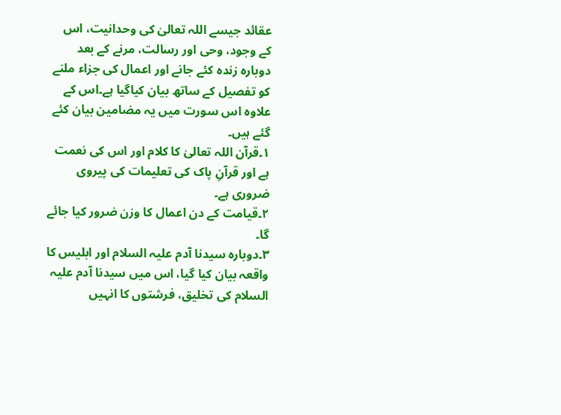عقائد جیسے اللہ تعالیٰ کی وحدانیت، اس کے وجود، وحی اور رسالت، مرنے کے بعد دوبارہ زندہ کئے جانے اور اعمال کی جزاء ملنے کو تفصیل کے ساتھ بیان کیاگیا ہے۔اس کے علاوہ اس سورت میں یہ مضامین بیان کئے گئے ہیں۔
۱۔قرآن اللہ تعالیٰ کا کلام اور اس کی نعمت ہے اور قرآنِ پاک کی تعلیمات کی پیروی ضروری ہے۔
۲۔قیامت کے دن اعمال کا وزن ضرور کیا جائے گا۔
۳۔دوبارہ سیدنا آدم علیہ السلام اور ابلیس کا واقعہ بیان کیا گیا، اس میں سیدنا آدم علیہ السلام کی تخلیق، فرشتوں کا انہیں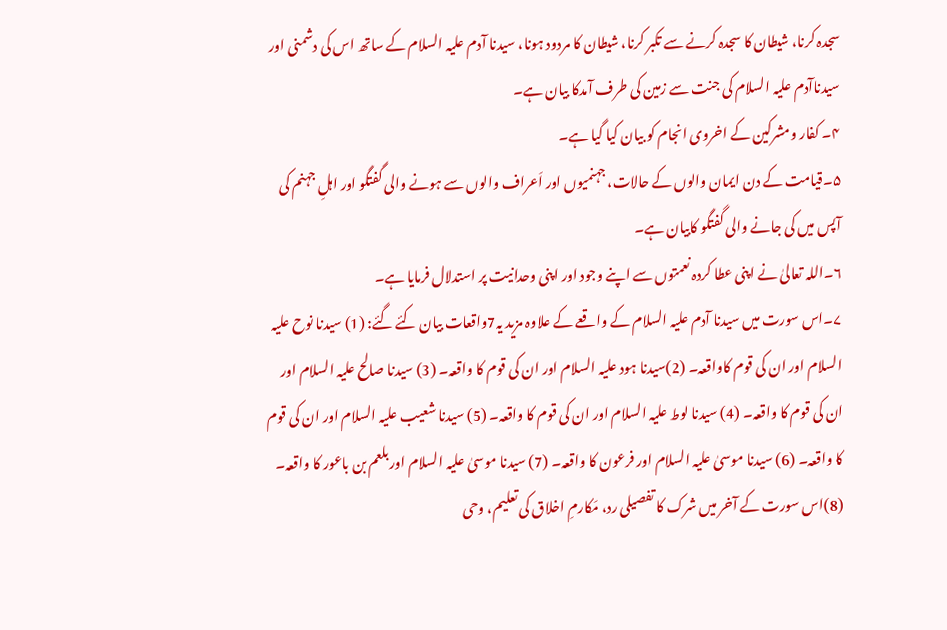سجدہ کرنا، شیطان کا سجدہ کرنے سے تکبر کرنا، شیطان کا مردود ہونا، سیدنا آدم علیہ السلام کے ساتھ اس کی دشمنی اور سیدناآدم علیہ السلام کی جنت سے زمین کی طرف آمدکا بیان ہے۔
۴۔ کفار ومشرکین کے اخروی انجام کو بیان کیا گیا ہے۔
۵۔قیامت کے دن ایمان والوں کے حالات، جہنمیوں اور اَعراف والوں سے ہونے والی گفتگو اور اہلِ جہنم کی آپس میں کی جانے والی گفتگو کابیان ہے۔
۶۔اللہ تعالیٰ نے اپنی عطا کردہ نعمتوں سے اپنے وجود اور اپنی وحدانیت پر استدلال فرمایا ہے۔
۷۔اس سورت میں سیدنا آدم علیہ السلام کے واقعے کے علاوہ مزید یہ7واقعات بیان کئے گئے: (1) سیدنا نوح علیہ السلام اور ان کی قوم کاواقعہ۔ (2)سیدنا ہود علیہ السلام اور ان کی قوم کا واقعہ۔ (3) سیدنا صالح علیہ السلام اور ان کی قوم کا واقعہ۔ (4) سیدنا لوط علیہ السلام اور ان کی قوم کا واقعہ۔ (5) سیدنا شعیب علیہ السلام اور ان کی قوم کا واقعہ۔ (6) سیدنا موسیٰ علیہ السلام اور فرعون کا واقعہ۔ (7) سیدنا موسیٰ علیہ السلام اور بلعم بن باعور کا واقعہ۔
(8)اس سورت کے آخر میں شرک کا تفصیلی رد، مَکارمِ اخلاق کی تعلیم، وحی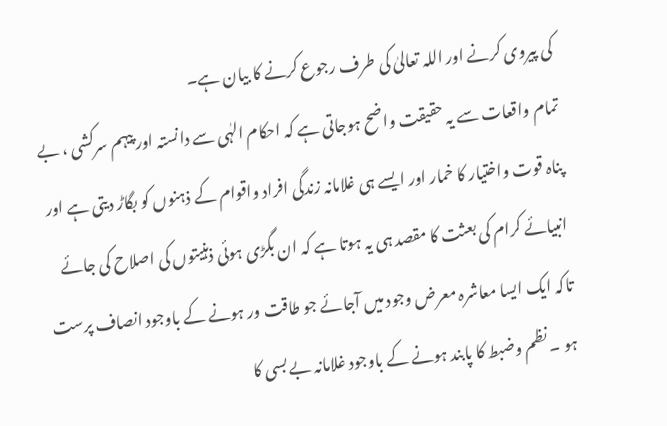کی پیروی کرنے اور اللہ تعالیٰ کی طرف رجوع کرنے کا بیان ہے۔
تمام واقعات سے یہ حقیقت واضح ہوجاتی ہے کہ احکام الہٰی سے دانستہ اور پیہم سرکشی ، بے پناہ قوت واختیار کا خمار اور ایسے ہی غلامانہ زندگی افراد واقوام کے ذہنوں کو بگاڑ دیتی ہے اور انبیائے کرام کی بعثت کا مقصد ہی یہ ہوتا ہے کہ ان بگڑی ہوئی ذہنیتوں کی اصلاح کی جائے تاکہ ایک ایسا معاشرہ معرض وجود میں آجائے جو طاقت ور ہونے کے باوجود انصاف پرست ہو ۔ نظم وضبط کا پابند ہونے کے باوجود غلامانہ بے بسی کا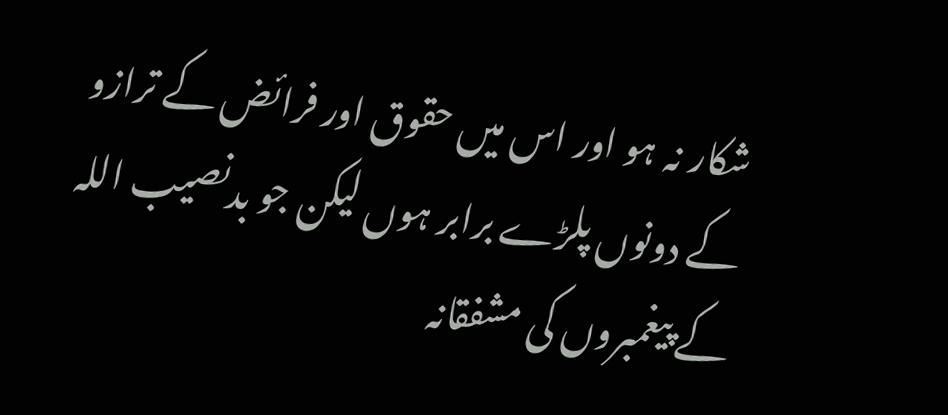شکار نہ ہو اور اس میں حقوق اور فرائض کے ترازو کے دونوں پلڑے برابر ہوں لیکن جو بدنصیب اللہ کے پیغمبروں کی مشفقانہ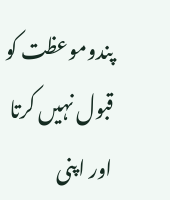پندوموعظت کو قبول نہیں کرتا اور اپنی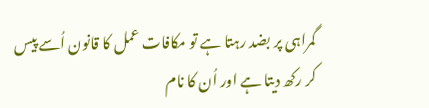گمراہی پر بضد رہتا ہے تو مکافات عمل کا قانون اُسے پیس کر رکھ دیتا ہے اور اُن کا نام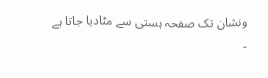ونشان تک صفحہ ہستی سے مٹادیا جاتا ہے ۔